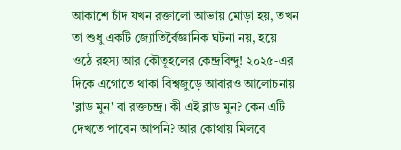আকাশে চাঁদ যখন রক্তালো আভায় মোড়া হয়, তখন তা শুধু একটি জ্যোতির্বৈজ্ঞানিক ঘটনা নয়, হয়ে ওঠে রহস্য আর কৌতূহলের কেন্দ্রবিন্দু! ২০২৫-এর দিকে এগোতে থাকা বিশ্বজুড়ে আবারও আলোচনায় 'ব্লাড মুন' বা রক্তচন্দ্র। কী এই ব্লাড মুন? কেন এটি দেখতে পাবেন আপনি? আর কোথায় মিলবে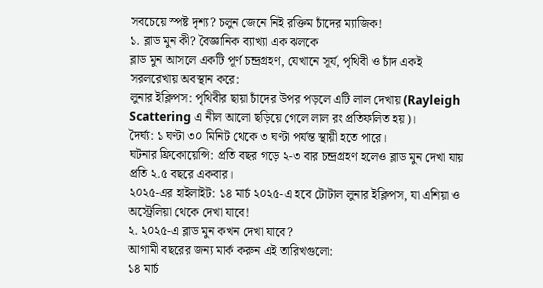সবচেয়ে স্পষ্ট দৃশ্য? চলুন জেনে নিই রক্তিম চাঁদের ম্যাজিক!
১. ব্লাড মুন কী? বৈজ্ঞানিক ব্যাখ্যা এক ঝলকে
ব্লাড মুন আসলে একটি পূর্ণ চন্দ্রগ্রহণ, যেখানে সূর্য, পৃথিবী ও চাঁদ একই সরলরেখায় অবস্থান করে:
লুনার ইক্লিপস: পৃথিবীর ছায়া চাঁদের উপর পড়লে এটি লাল দেখায় (Rayleigh Scattering এ নীল আলো ছড়িয়ে গেলে লাল রং প্রতিফলিত হয়)।
দৈর্ঘ্য: ১ ঘণ্টা ৩০ মিনিট থেকে ৩ ঘণ্টা পর্যন্ত স্থায়ী হতে পারে।
ঘটনার ফ্রিকোয়েন্সি: প্রতি বছর গড়ে ২-৩ বার চন্দ্রগ্রহণ হলেও ব্লাড মুন দেখা যায় প্রতি ২.৫ বছরে একবার।
২০২৫-এর হাইলাইট: ১৪ মার্চ ২০২৫-এ হবে টোটাল লুনার ইক্লিপস, যা এশিয়া ও অস্ট্রেলিয়া থেকে দেখা যাবে!
২. ২০২৫-এ ব্লাড মুন কখন দেখা যাবে?
আগামী বছরের জন্য মার্ক করুন এই তারিখগুলো:
১৪ মার্চ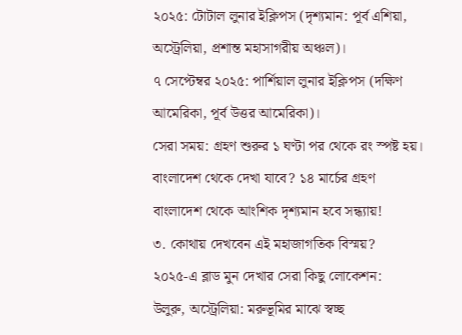২০২৫: টোটাল লুনার ইক্লিপস (দৃশ্যমান: পূর্ব এশিয়া, অস্ট্রেলিয়া, প্রশান্ত মহাসাগরীয় অঞ্চল)।
৭ সেপ্টেম্বর ২০২৫: পার্শিয়াল লুনার ইক্লিপস (দক্ষিণ আমেরিকা, পূর্ব উত্তর আমেরিকা)।
সেরা সময়: গ্রহণ শুরুর ১ ঘণ্টা পর থেকে রং স্পষ্ট হয়।
বাংলাদেশ থেকে দেখা যাবে? ১৪ মার্চের গ্রহণ বাংলাদেশ থেকে আংশিক দৃশ্যমান হবে সন্ধ্যায়!
৩. কোথায় দেখবেন এই মহাজাগতিক বিস্ময়?
২০২৫-এ ব্লাড মুন দেখার সেরা কিছু লোকেশন:
উলুরু, অস্ট্রেলিয়া: মরুভূমির মাঝে স্বচ্ছ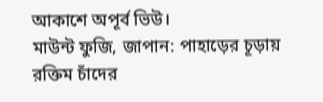আকাশে অপূর্ব ভিউ।
মাউন্ট ফুজি, জাপান: পাহাড়ের চূড়ায় রক্তিম চাঁদের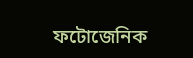ফটোজেনিক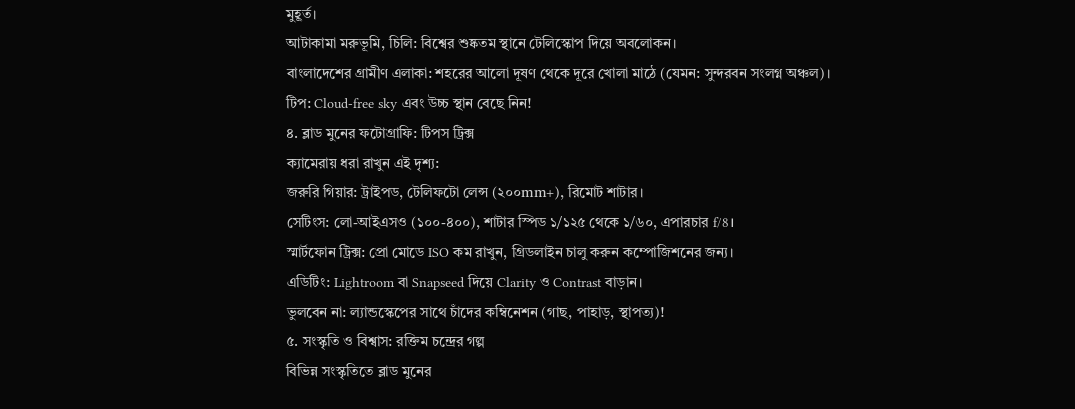মুহূর্ত।
আটাকামা মরুভূমি, চিলি: বিশ্বের শুষ্কতম স্থানে টেলিস্কোপ দিয়ে অবলোকন।
বাংলাদেশের গ্রামীণ এলাকা: শহরের আলো দূষণ থেকে দূরে খোলা মাঠে (যেমন: সুন্দরবন সংলগ্ন অঞ্চল)।
টিপ: Cloud-free sky এবং উচ্চ স্থান বেছে নিন!
৪. ব্লাড মুনের ফটোগ্রাফি: টিপস ট্রিক্স
ক্যামেরায় ধরা রাখুন এই দৃশ্য:
জরুরি গিয়ার: ট্রাইপড, টেলিফটো লেন্স (২০০mm+), রিমোট শাটার।
সেটিংস: লো-আইএসও (১০০-৪০০), শাটার স্পিড ১/১২৫ থেকে ১/৬০, এপারচার f/8।
স্মার্টফোন ট্রিক্স: প্রো মোডে ISO কম রাখুন, গ্রিডলাইন চালু করুন কম্পোজিশনের জন্য।
এডিটিং: Lightroom বা Snapseed দিয়ে Clarity ও Contrast বাড়ান।
ভুলবেন না: ল্যান্ডস্কেপের সাথে চাঁদের কম্বিনেশন (গাছ, পাহাড়, স্থাপত্য)!
৫. সংস্কৃতি ও বিশ্বাস: রক্তিম চন্দ্রের গল্প
বিভিন্ন সংস্কৃতিতে ব্লাড মুনের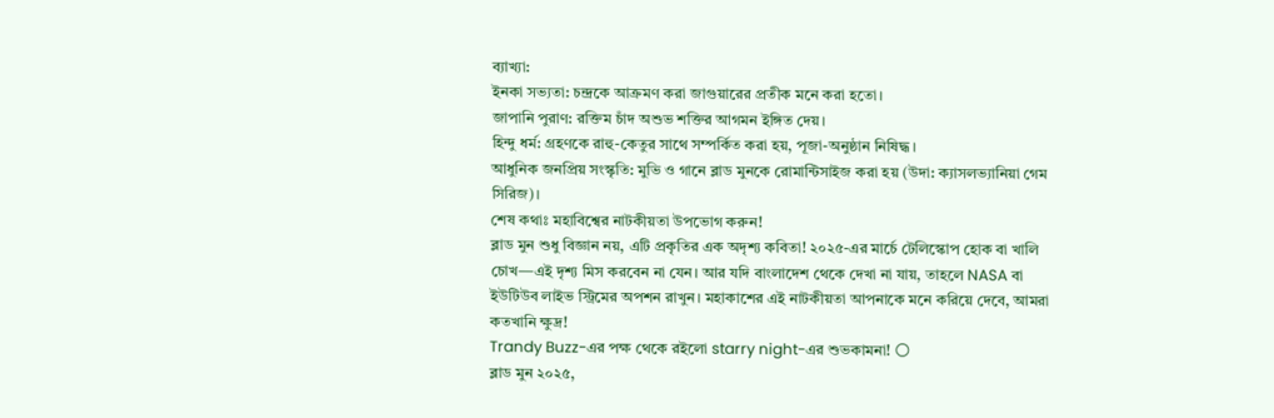ব্যাখ্যা:
ইনকা সভ্যতা: চন্দ্রকে আক্রমণ করা জাগুয়ারের প্রতীক মনে করা হতো।
জাপানি পুরাণ: রক্তিম চাঁদ অশুভ শক্তির আগমন ইঙ্গিত দেয়।
হিন্দু ধর্ম: গ্রহণকে রাহু-কেতুর সাথে সম্পর্কিত করা হয়, পূজা-অনুষ্ঠান নিষিদ্ধ।
আধুনিক জনপ্রিয় সংস্কৃতি: মুভি ও গানে ব্লাড মুনকে রোমান্টিসাইজ করা হয় (উদা: ক্যাসলভ্যানিয়া গেম সিরিজ)।
শেষ কথাঃ মহাবিশ্বের নাটকীয়তা উপভোগ করুন!
ব্লাড মুন শুধু বিজ্ঞান নয়, এটি প্রকৃতির এক অদৃশ্য কবিতা! ২০২৫-এর মার্চে টেলিস্কোপ হোক বা খালি চোখ—এই দৃশ্য মিস করবেন না যেন। আর যদি বাংলাদেশ থেকে দেখা না যায়, তাহলে NASA বা ইউটিউব লাইভ স্ট্রিমের অপশন রাখুন। মহাকাশের এই নাটকীয়তা আপনাকে মনে করিয়ে দেবে, আমরা কতখানি ক্ষুদ্র!
Trandy Buzz-এর পক্ষ থেকে রইলো starry night-এর শুভকামনা! 🌕
ব্লাড মুন ২০২৫,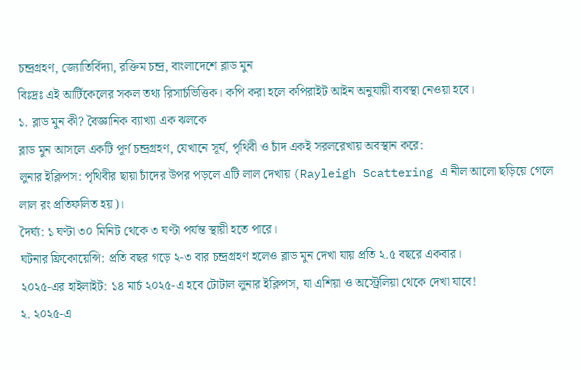চন্দ্রগ্রহণ, জ্যোতির্বিদ্যা, রক্তিম চন্দ্র, বাংলাদেশে ব্লাড মুন
বিঃদ্রঃ এই আর্টিকেলের সকল তথ্য রিসার্চভিত্তিক। কপি করা হলে কপিরাইট আইন অনুযায়ী ব্যবস্থা নেওয়া হবে।
১. ব্লাড মুন কী? বৈজ্ঞানিক ব্যাখ্যা এক ঝলকে
ব্লাড মুন আসলে একটি পূর্ণ চন্দ্রগ্রহণ, যেখানে সূর্য, পৃথিবী ও চাঁদ একই সরলরেখায় অবস্থান করে:
লুনার ইক্লিপস: পৃথিবীর ছায়া চাঁদের উপর পড়লে এটি লাল দেখায় (Rayleigh Scattering এ নীল আলো ছড়িয়ে গেলে লাল রং প্রতিফলিত হয়)।
দৈর্ঘ্য: ১ ঘণ্টা ৩০ মিনিট থেকে ৩ ঘণ্টা পর্যন্ত স্থায়ী হতে পারে।
ঘটনার ফ্রিকোয়েন্সি: প্রতি বছর গড়ে ২-৩ বার চন্দ্রগ্রহণ হলেও ব্লাড মুন দেখা যায় প্রতি ২.৫ বছরে একবার।
২০২৫-এর হাইলাইট: ১৪ মার্চ ২০২৫-এ হবে টোটাল লুনার ইক্লিপস, যা এশিয়া ও অস্ট্রেলিয়া থেকে দেখা যাবে!
২. ২০২৫-এ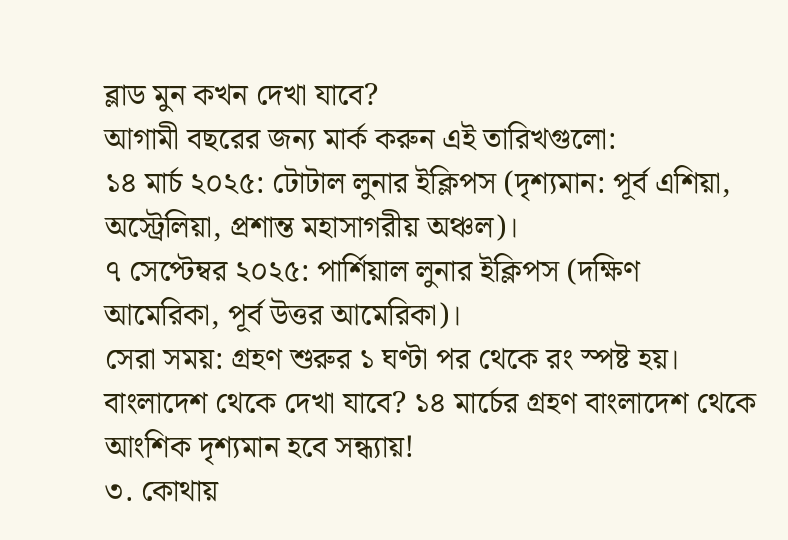ব্লাড মুন কখন দেখা যাবে?
আগামী বছরের জন্য মার্ক করুন এই তারিখগুলো:
১৪ মার্চ ২০২৫: টোটাল লুনার ইক্লিপস (দৃশ্যমান: পূর্ব এশিয়া, অস্ট্রেলিয়া, প্রশান্ত মহাসাগরীয় অঞ্চল)।
৭ সেপ্টেম্বর ২০২৫: পার্শিয়াল লুনার ইক্লিপস (দক্ষিণ আমেরিকা, পূর্ব উত্তর আমেরিকা)।
সেরা সময়: গ্রহণ শুরুর ১ ঘণ্টা পর থেকে রং স্পষ্ট হয়।
বাংলাদেশ থেকে দেখা যাবে? ১৪ মার্চের গ্রহণ বাংলাদেশ থেকে আংশিক দৃশ্যমান হবে সন্ধ্যায়!
৩. কোথায়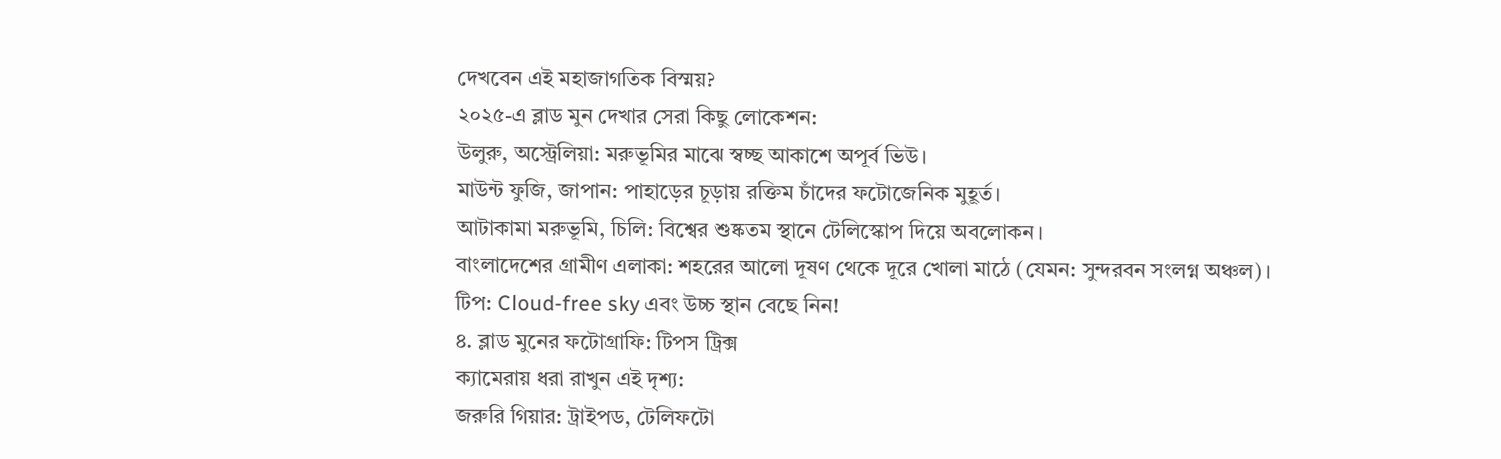দেখবেন এই মহাজাগতিক বিস্ময়?
২০২৫-এ ব্লাড মুন দেখার সেরা কিছু লোকেশন:
উলুরু, অস্ট্রেলিয়া: মরুভূমির মাঝে স্বচ্ছ আকাশে অপূর্ব ভিউ।
মাউন্ট ফুজি, জাপান: পাহাড়ের চূড়ায় রক্তিম চাঁদের ফটোজেনিক মুহূর্ত।
আটাকামা মরুভূমি, চিলি: বিশ্বের শুষ্কতম স্থানে টেলিস্কোপ দিয়ে অবলোকন।
বাংলাদেশের গ্রামীণ এলাকা: শহরের আলো দূষণ থেকে দূরে খোলা মাঠে (যেমন: সুন্দরবন সংলগ্ন অঞ্চল)।
টিপ: Cloud-free sky এবং উচ্চ স্থান বেছে নিন!
৪. ব্লাড মুনের ফটোগ্রাফি: টিপস ট্রিক্স
ক্যামেরায় ধরা রাখুন এই দৃশ্য:
জরুরি গিয়ার: ট্রাইপড, টেলিফটো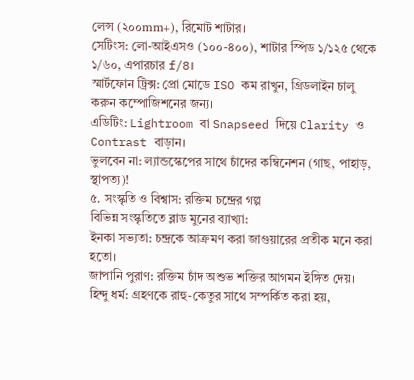লেন্স (২০০mm+), রিমোট শাটার।
সেটিংস: লো-আইএসও (১০০-৪০০), শাটার স্পিড ১/১২৫ থেকে ১/৬০, এপারচার f/8।
স্মার্টফোন ট্রিক্স: প্রো মোডে ISO কম রাখুন, গ্রিডলাইন চালু করুন কম্পোজিশনের জন্য।
এডিটিং: Lightroom বা Snapseed দিয়ে Clarity ও Contrast বাড়ান।
ভুলবেন না: ল্যান্ডস্কেপের সাথে চাঁদের কম্বিনেশন (গাছ, পাহাড়, স্থাপত্য)!
৫. সংস্কৃতি ও বিশ্বাস: রক্তিম চন্দ্রের গল্প
বিভিন্ন সংস্কৃতিতে ব্লাড মুনের ব্যাখ্যা:
ইনকা সভ্যতা: চন্দ্রকে আক্রমণ করা জাগুয়ারের প্রতীক মনে করা হতো।
জাপানি পুরাণ: রক্তিম চাঁদ অশুভ শক্তির আগমন ইঙ্গিত দেয়।
হিন্দু ধর্ম: গ্রহণকে রাহু-কেতুর সাথে সম্পর্কিত করা হয়,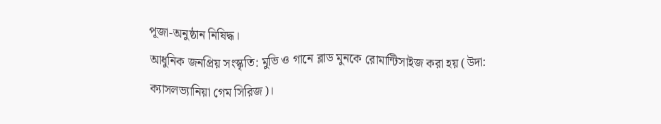পূজা-অনুষ্ঠান নিষিদ্ধ।
আধুনিক জনপ্রিয় সংস্কৃতি: মুভি ও গানে ব্লাড মুনকে রোমান্টিসাইজ করা হয় (উদা: ক্যাসলভ্যানিয়া গেম সিরিজ)।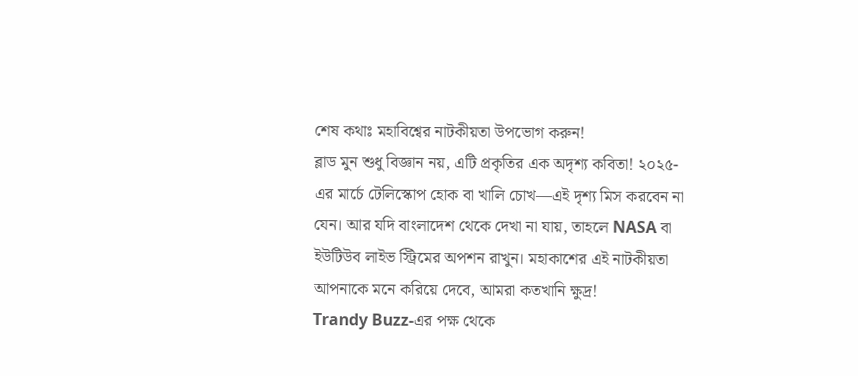শেষ কথাঃ মহাবিশ্বের নাটকীয়তা উপভোগ করুন!
ব্লাড মুন শুধু বিজ্ঞান নয়, এটি প্রকৃতির এক অদৃশ্য কবিতা! ২০২৫-এর মার্চে টেলিস্কোপ হোক বা খালি চোখ—এই দৃশ্য মিস করবেন না যেন। আর যদি বাংলাদেশ থেকে দেখা না যায়, তাহলে NASA বা ইউটিউব লাইভ স্ট্রিমের অপশন রাখুন। মহাকাশের এই নাটকীয়তা আপনাকে মনে করিয়ে দেবে, আমরা কতখানি ক্ষুদ্র!
Trandy Buzz-এর পক্ষ থেকে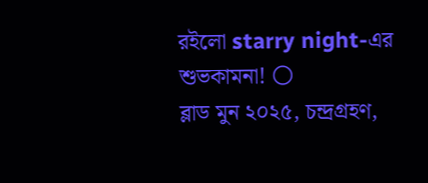রইলো starry night-এর শুভকামনা! 🌕
ব্লাড মুন ২০২৫, চন্দ্রগ্রহণ,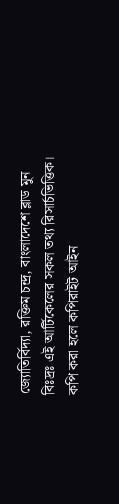জ্যোতির্বিদ্যা, রক্তিম চন্দ্র, বাংলাদেশে ব্লাড মুন
বিঃদ্রঃ এই আর্টিকেলের সকল তথ্য রিসার্চভিত্তিক। কপি করা হলে কপিরাইট আইন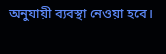অনুযায়ী ব্যবস্থা নেওয়া হবে।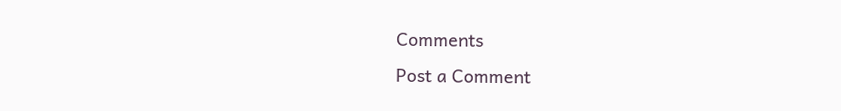Comments
Post a Comment